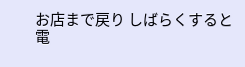お店まで戻り しばらくすると 電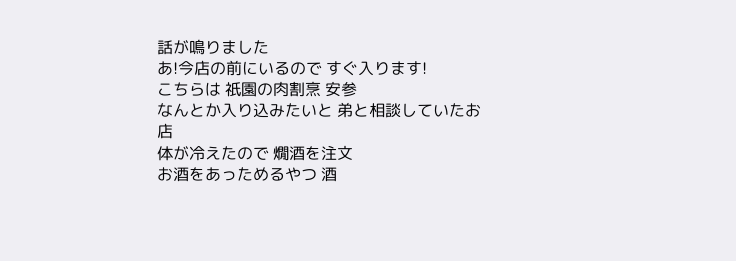話が鳴りました
あ!今店の前にいるので すぐ入ります!
こちらは 祇園の肉割烹 安参
なんとか入り込みたいと 弟と相談していたお店
体が冷えたので 燗酒を注文
お酒をあっためるやつ 酒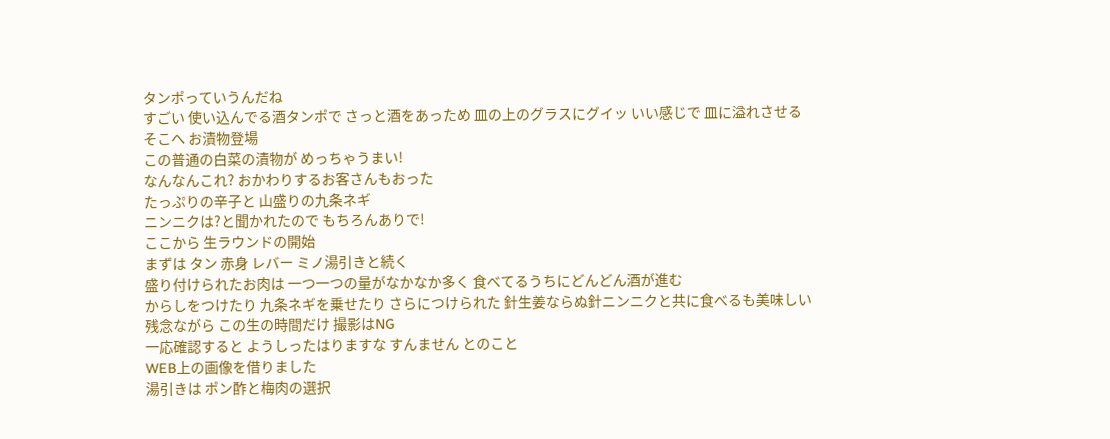タンポっていうんだね
すごい 使い込んでる酒タンポで さっと酒をあっため 皿の上のグラスにグイッ いい感じで 皿に溢れさせる
そこへ お漬物登場
この普通の白菜の漬物が めっちゃうまい!
なんなんこれ? おかわりするお客さんもおった
たっぷりの辛子と 山盛りの九条ネギ
ニンニクは?と聞かれたので もちろんありで!
ここから 生ラウンドの開始
まずは タン 赤身 レバー ミノ湯引きと続く
盛り付けられたお肉は 一つ一つの量がなかなか多く 食べてるうちにどんどん酒が進む
からしをつけたり 九条ネギを乗せたり さらにつけられた 針生姜ならぬ針ニンニクと共に食べるも美味しい
残念ながら この生の時間だけ 撮影はNG
一応確認すると ようしったはりますな すんません とのこと
WEB上の画像を借りました
湯引きは ポン酢と梅肉の選択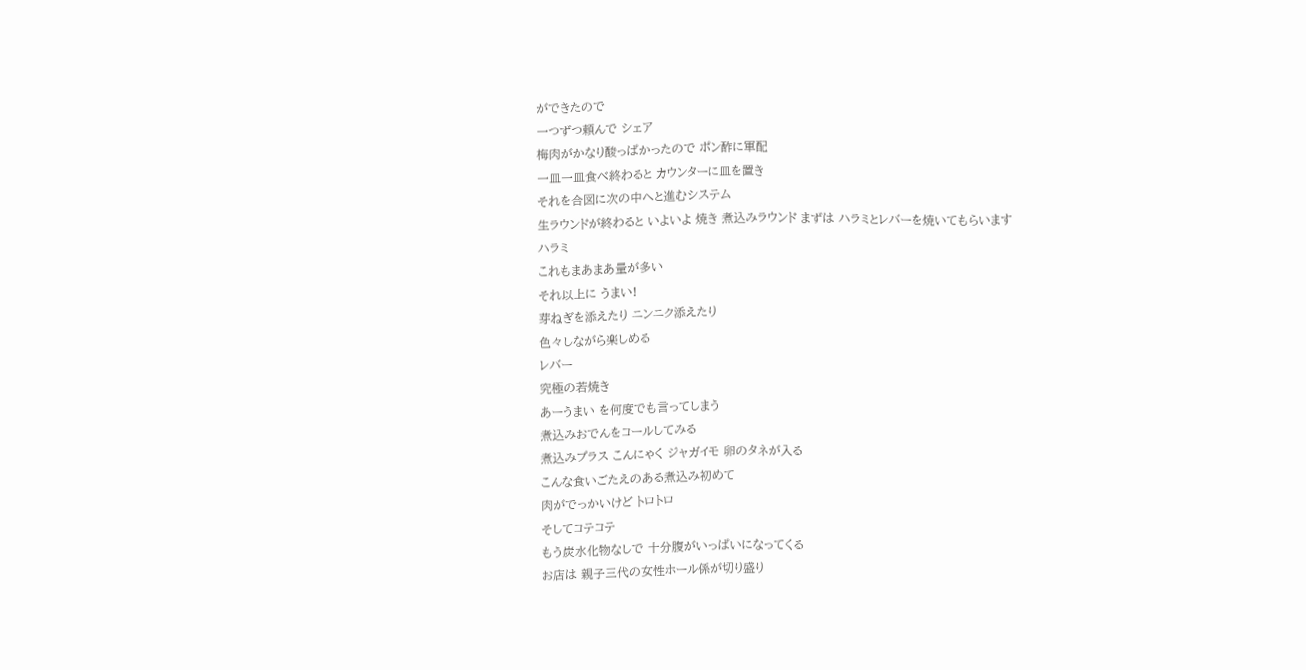ができたので
一つずつ頼んで シェア
梅肉がかなり酸っぱかったので ポン酢に軍配
一皿一皿食べ終わると カウンターに皿を置き
それを合図に次の中へと進むシステム
生ラウンドが終わると いよいよ 焼き 煮込みラウンド まずは ハラミとレバーを焼いてもらいます
ハラミ
これもまあまあ量が多い
それ以上に うまい!
芽ねぎを添えたり ニンニク添えたり
色々しながら楽しめる
レバー
究極の若焼き
あーうまい を何度でも言ってしまう
煮込みおでんをコールしてみる
煮込みプラス こんにゃく ジャガイモ 卵のタネが入る
こんな食いごたえのある煮込み初めて
肉がでっかいけど トロトロ
そしてコテコテ
もう炭水化物なしで 十分腹がいっぱいになってくる
お店は 親子三代の女性ホール係が切り盛り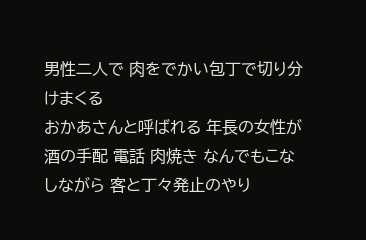男性二人で 肉をでかい包丁で切り分けまくる
おかあさんと呼ばれる 年長の女性が 酒の手配 電話 肉焼き なんでもこなしながら 客と丁々発止のやり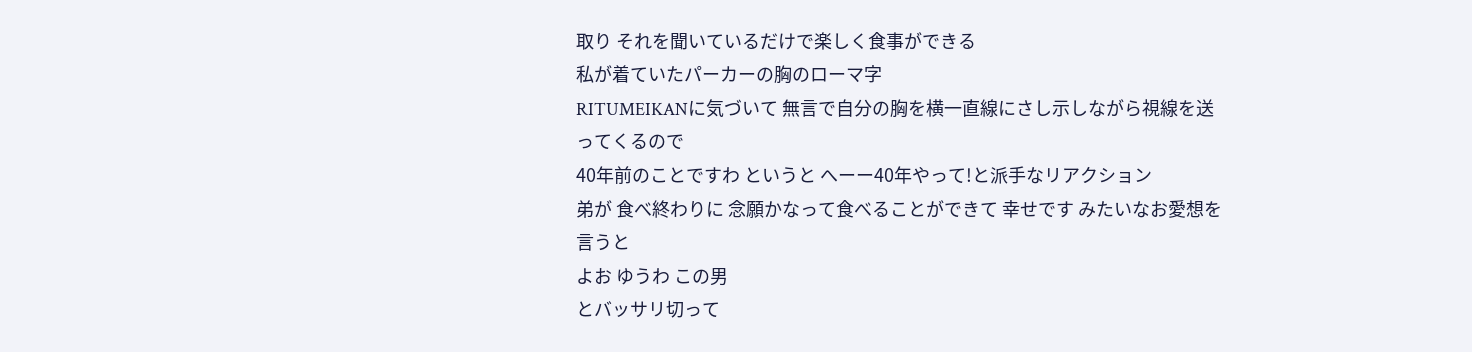取り それを聞いているだけで楽しく食事ができる
私が着ていたパーカーの胸のローマ字
RITUMEIKANに気づいて 無言で自分の胸を横一直線にさし示しながら視線を送ってくるので
40年前のことですわ というと へーー40年やって!と派手なリアクション
弟が 食べ終わりに 念願かなって食べることができて 幸せです みたいなお愛想を言うと
よお ゆうわ この男
とバッサリ切って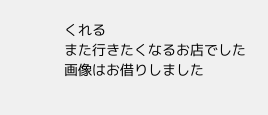くれる
また行きたくなるお店でした
画像はお借りしました